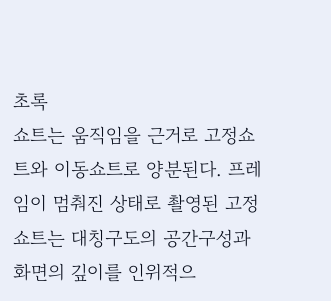초록
쇼트는 움직임을 근거로 고정쇼트와 이동쇼트로 양분된다. 프레임이 멈춰진 상태로 촬영된 고정쇼트는 대칭구도의 공간구성과 화면의 깊이를 인위적으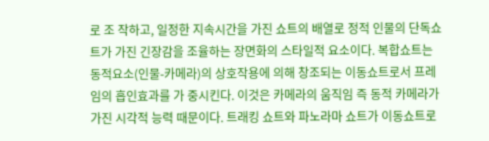로 조 작하고, 일정한 지속시간을 가진 쇼트의 배열로 정적 인물의 단독쇼트가 가진 긴장감을 조율하는 장면화의 스타일적 요소이다. 복합쇼트는 동적요소(인물-카메라)의 상호작용에 의해 창조되는 이동쇼트로서 프레임의 흡인효과를 가 중시킨다. 이것은 카메라의 움직임 즉 동적 카메라가 가진 시각적 능력 때문이다. 트래킹 쇼트와 파노라마 쇼트가 이동쇼트로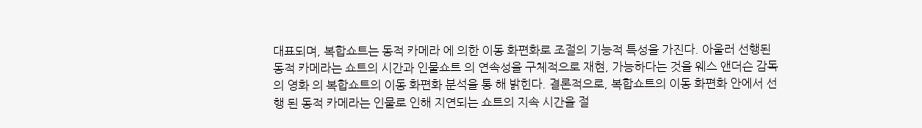대표되며, 복합쇼트는 동적 카메라 에 의한 이동 화편화로 조절의 기능적 특성을 가진다. 아울러 선행된 동적 카메라는 쇼트의 시간과 인물쇼트 의 연속성을 구체적으로 재현, 가능하다는 것을 웨스 앤더슨 감독의 영화 의 복합쇼트의 이동 화편화 분석을 통 해 밝힌다. 결론적으로, 복합쇼트의 이동 화편화 안에서 선행 된 동적 카메라는 인물로 인해 지연되는 쇼트의 지속 시간을 절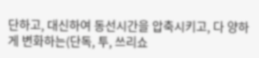단하고, 대신하여 동선시간을 압축시키고, 다 양하게 변화하는(단독, 투, 쓰리쇼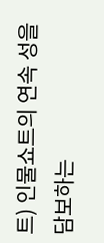트) 인물쇼트의 연속 성을 담보하는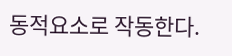동적요소로 작동한다.